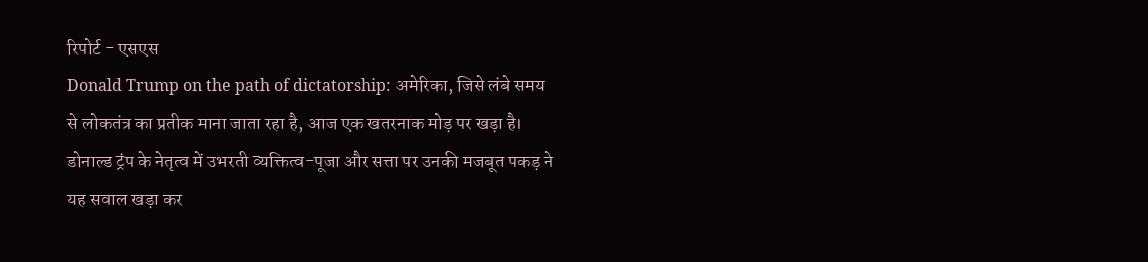रिपोर्ट - एसएस
Donald Trump on the path of dictatorship: अमेरिका, जिसे लंबे समय से लोकतंत्र का प्रतीक माना जाता रहा है, आज एक खतरनाक मोड़ पर खड़ा है। डोनाल्ड ट्रंप के नेतृत्व में उभरती व्यक्तित्व-पूजा और सत्ता पर उनकी मजबूत पकड़ ने यह सवाल खड़ा कर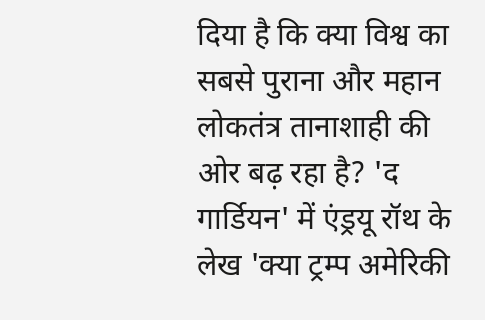दिया है कि क्या विश्व का सबसे पुराना और महान लोकतंत्र तानाशाही की ओर बढ़ रहा है? 'द गार्डियन' में एंड्रयू रॉथ के लेख 'क्या ट्रम्प अमेरिकी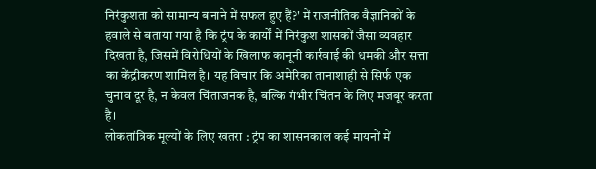निरंकुशता को सामान्य बनाने में सफल हुए हैं?' में राजनीतिक वैज्ञानिकों के हवाले से बताया गया है कि ट्रंप के कार्यों में निरंकुश शासकों जैसा व्यवहार दिखता है, जिसमें विरोधियों के खिलाफ कानूनी कार्रवाई की धमकी और सत्ता का केंद्रीकरण शामिल है। यह विचार कि अमेरिका तानाशाही से सिर्फ एक चुनाव दूर है, न केवल चिंताजनक है, बल्कि गंभीर चिंतन के लिए मजबूर करता है।
लोकतांत्रिक मूल्यों के लिए खतरा : ट्रंप का शासनकाल कई मायनों में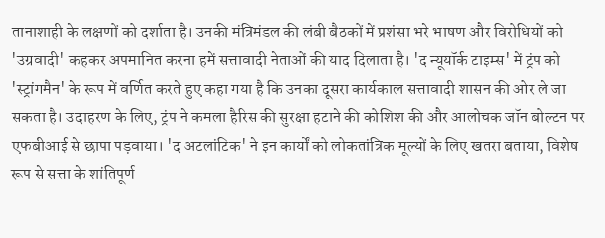तानाशाही के लक्षणों को दर्शाता है। उनकी मंत्रिमंडल की लंबी बैठकों में प्रशंसा भरे भाषण और विरोधियों को 'उग्रवादी' कहकर अपमानित करना हमें सत्तावादी नेताओं की याद दिलाता है। 'द न्यूयॉर्क टाइम्स' में ट्रंप को 'स्ट्रांगमैन' के रूप में वर्णित करते हुए कहा गया है कि उनका दूसरा कार्यकाल सत्तावादी शासन की ओर ले जा सकता है। उदाहरण के लिए, ट्रंप ने कमला हैरिस की सुरक्षा हटाने की कोशिश की और आलोचक जॉन बोल्टन पर एफबीआई से छापा पड़वाया। 'द अटलांटिक' ने इन कार्यों को लोकतांत्रिक मूल्यों के लिए खतरा बताया, विशेष रूप से सत्ता के शांतिपूर्ण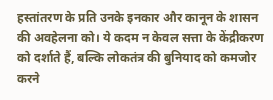हस्तांतरण के प्रति उनके इनकार और कानून के शासन की अवहेलना को। ये कदम न केवल सत्ता के केंद्रीकरण को दर्शाते हैं, बल्कि लोकतंत्र की बुनियाद को कमजोर करने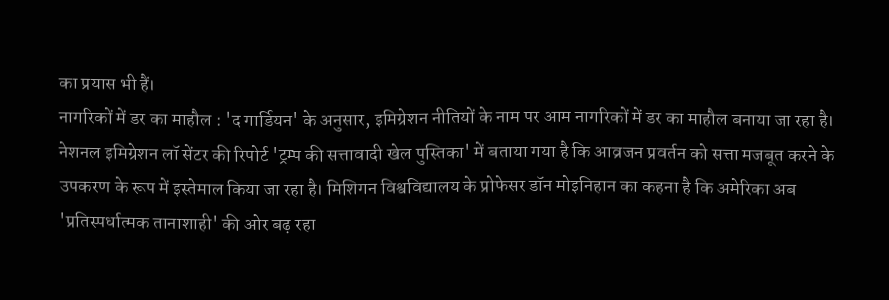का प्रयास भी हैं।
नागरिकों में डर का माहौल : 'द गार्डियन' के अनुसार, इमिग्रेशन नीतियों के नाम पर आम नागरिकों में डर का माहौल बनाया जा रहा है। नेशनल इमिग्रेशन लॉ सेंटर की रिपोर्ट 'ट्रम्प की सत्तावादी खेल पुस्तिका' में बताया गया है कि आव्रजन प्रवर्तन को सत्ता मजबूत करने के उपकरण के रूप में इस्तेमाल किया जा रहा है। मिशिगन विश्वविद्यालय के प्रोफेसर डॉन मोइनिहान का कहना है कि अमेरिका अब 'प्रतिस्पर्धात्मक तानाशाही' की ओर बढ़ रहा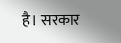है। सरकार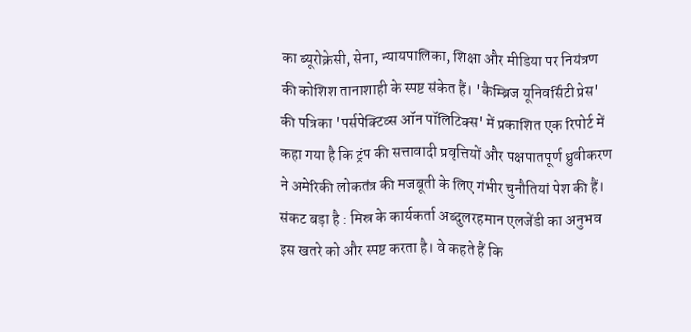का ब्यूरोक्रेसी, सेना, न्यायपालिका, शिक्षा और मीडिया पर नियंत्रण की कोशिश तानाशाही के स्पष्ट संकेत हैं। 'कैम्ब्रिज यूनिवर्सिटी प्रेस' की पत्रिका 'पर्सपेक्टिव्स ऑन पॉलिटिक्स' में प्रकाशित एक रिपोर्ट में कहा गया है कि ट्रंप की सत्तावादी प्रवृत्तियों और पक्षपातपूर्ण ध्रुवीकरण ने अमेरिकी लोकतंत्र की मजबूती के लिए गंभीर चुनौतियां पेश की हैं।
संकट बड़ा है : मिस्र के कार्यकर्ता अब्दुलरहमान एलजेंडी का अनुभव इस खतरे को और स्पष्ट करता है। वे कहते हैं कि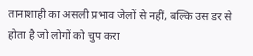तानाशाही का असली प्रभाव जेलों से नहीं, बल्कि उस डर से होता है जो लोगों को चुप करा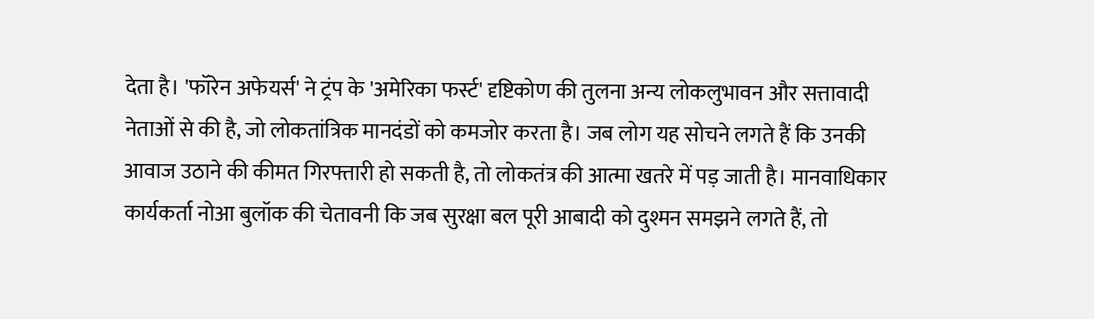देता है। 'फॉरेन अफेयर्स' ने ट्रंप के 'अमेरिका फर्स्ट' दृष्टिकोण की तुलना अन्य लोकलुभावन और सत्तावादी नेताओं से की है, जो लोकतांत्रिक मानदंडों को कमजोर करता है। जब लोग यह सोचने लगते हैं कि उनकी आवाज उठाने की कीमत गिरफ्तारी हो सकती है, तो लोकतंत्र की आत्मा खतरे में पड़ जाती है। मानवाधिकार कार्यकर्ता नोआ बुलॉक की चेतावनी कि जब सुरक्षा बल पूरी आबादी को दुश्मन समझने लगते हैं, तो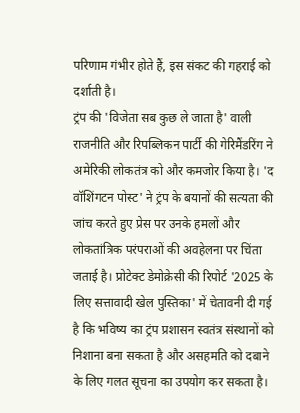परिणाम गंभीर होते हैं, इस संकट की गहराई को दर्शाती है।
ट्रंप की 'विजेता सब कुछ ले जाता है' वाली राजनीति और रिपब्लिकन पार्टी की गेरिमैंडरिंग ने अमेरिकी लोकतंत्र को और कमजोर किया है। 'द वॉशिंगटन पोस्ट' ने ट्रंप के बयानों की सत्यता की जांच करते हुए प्रेस पर उनके हमलों और लोकतांत्रिक परंपराओं की अवहेलना पर चिंता जताई है। प्रोटेक्ट डेमोक्रेसी की रिपोर्ट '2025 के लिए सत्तावादी खेल पुस्तिका' में चेतावनी दी गई है कि भविष्य का ट्रंप प्रशासन स्वतंत्र संस्थानों को निशाना बना सकता है और असहमति को दबाने के लिए गलत सूचना का उपयोग कर सकता है।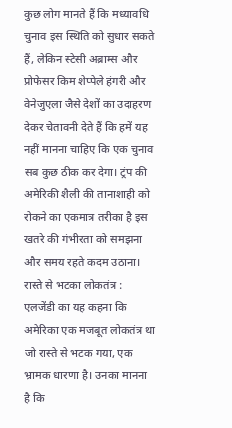कुछ लोग मानते हैं कि मध्यावधि चुनाव इस स्थिति को सुधार सकते हैं, लेकिन स्टेसी अब्राम्स और प्रोफेसर किम शेप्पेले हंगरी और वेनेजुएला जैसे देशों का उदाहरण देकर चेतावनी देते हैं कि हमें यह नहीं मानना चाहिए कि एक चुनाव सब कुछ ठीक कर देगा। ट्रंप की अमेरिकी शैली की तानाशाही को रोकने का एकमात्र तरीका है इस खतरे की गंभीरता को समझना और समय रहते कदम उठाना।
रास्ते से भटका लोकतंत्र : एलजेंडी का यह कहना कि अमेरिका एक मजबूत लोकतंत्र था जो रास्ते से भटक गया, एक भ्रामक धारणा है। उनका मानना है कि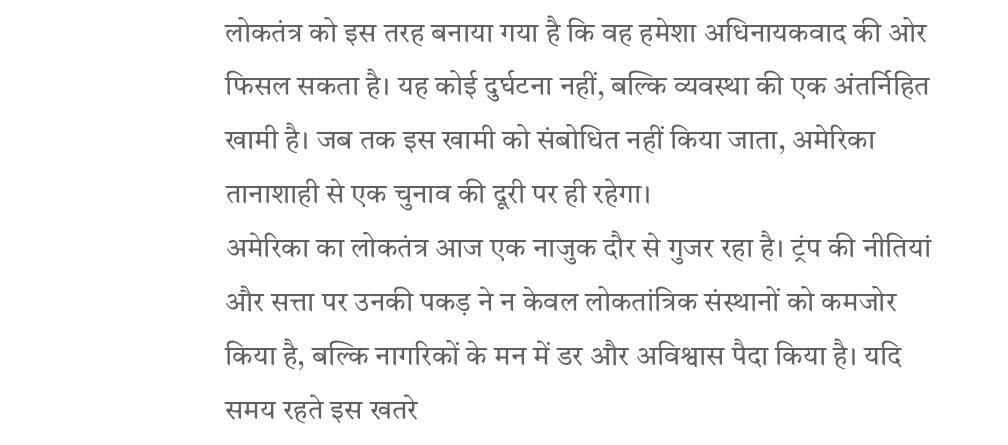लोकतंत्र को इस तरह बनाया गया है कि वह हमेशा अधिनायकवाद की ओर फिसल सकता है। यह कोई दुर्घटना नहीं, बल्कि व्यवस्था की एक अंतर्निहित खामी है। जब तक इस खामी को संबोधित नहीं किया जाता, अमेरिका तानाशाही से एक चुनाव की दूरी पर ही रहेगा।
अमेरिका का लोकतंत्र आज एक नाजुक दौर से गुजर रहा है। ट्रंप की नीतियां और सत्ता पर उनकी पकड़ ने न केवल लोकतांत्रिक संस्थानों को कमजोर किया है, बल्कि नागरिकों के मन में डर और अविश्वास पैदा किया है। यदि समय रहते इस खतरे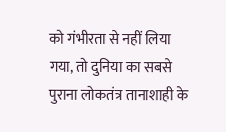को गंभीरता से नहीं लिया गया, तो दुनिया का सबसे पुराना लोकतंत्र तानाशाही के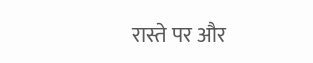रास्ते पर और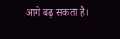आगे बढ़ सकता है।